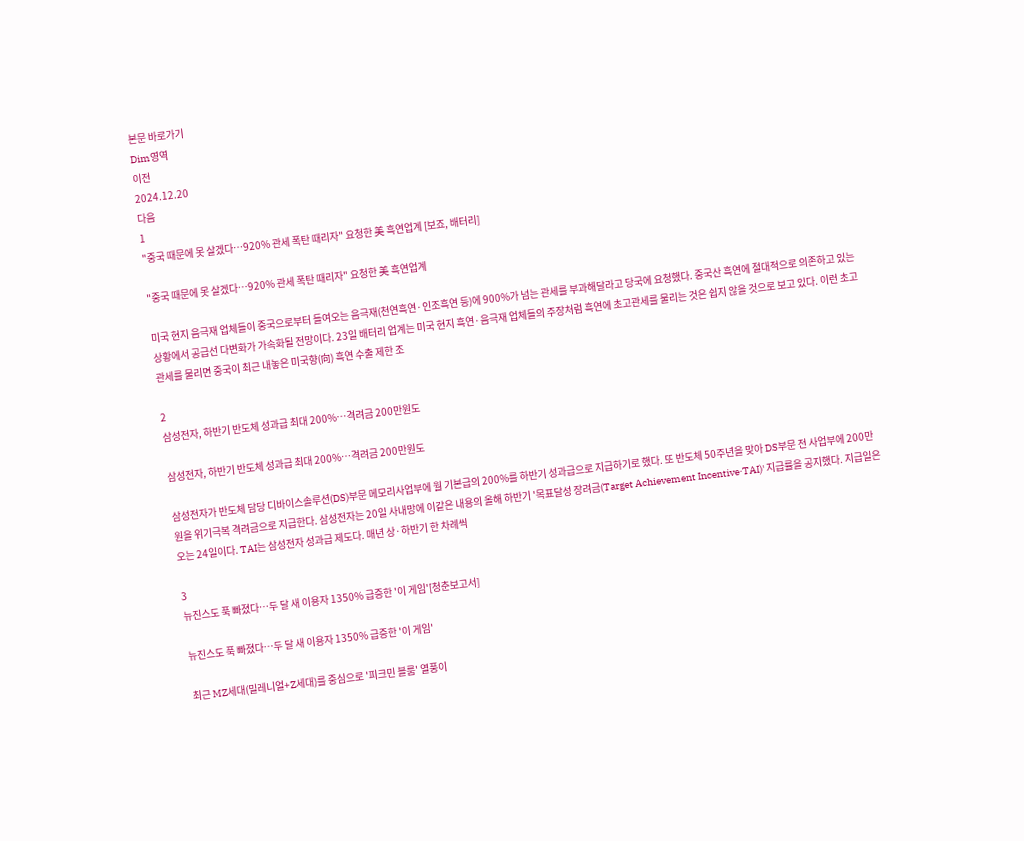본문 바로가기
Dim영역
이전
2024.12.20
다음
1
"중국 때문에 못 살겠다…920% 관세 폭탄 때리자" 요청한 美 흑연업계 [보죠, 배터리]

"중국 때문에 못 살겠다…920% 관세 폭탄 때리자" 요청한 美 흑연업계

미국 현지 음극재 업체들이 중국으로부터 들여오는 음극재(천연흑연·인조흑연 등)에 900%가 넘는 관세를 부과해달라고 당국에 요청했다. 중국산 흑연에 절대적으로 의존하고 있는 상황에서 공급선 다변화가 가속화될 전망이다. 23일 배터리 업계는 미국 현지 흑연·음극재 업체들의 주장처럼 흑연에 초고관세를 물리는 것은 쉽지 않을 것으로 보고 있다. 이런 초고관세를 물리면 중국이 최근 내놓은 미국향(向) 흑연 수출 제한 조

2
삼성전자, 하반기 반도체 성과급 최대 200%…격려금 200만원도

삼성전자, 하반기 반도체 성과급 최대 200%…격려금 200만원도

삼성전자가 반도체 담당 디바이스솔루션(DS)부문 메모리사업부에 월 기본급의 200%를 하반기 성과급으로 지급하기로 했다. 또 반도체 50주년을 맞아 DS부문 전 사업부에 200만원을 위기극복 격려금으로 지급한다. 삼성전자는 20일 사내망에 이같은 내용의 올해 하반기 '목표달성 장려금(Target Achievement Incentive·TAI)' 지급률을 공지했다. 지급일은 오는 24일이다. TAI는 삼성전자 성과급 제도다. 매년 상·하반기 한 차례씩

3
뉴진스도 푹 빠졌다…두 달 새 이용자 1350% 급증한 '이 게임'[청춘보고서]

뉴진스도 푹 빠졌다…두 달 새 이용자 1350% 급증한 '이 게임'

최근 MZ세대(밀레니얼+Z세대)를 중심으로 '피크민 블룸' 열풍이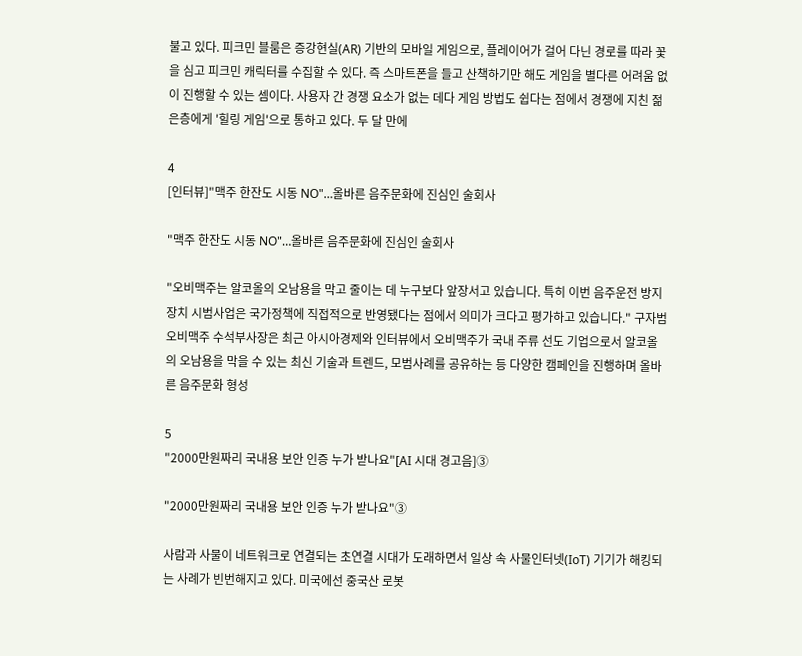불고 있다. 피크민 블룸은 증강현실(AR) 기반의 모바일 게임으로, 플레이어가 걸어 다닌 경로를 따라 꽃을 심고 피크민 캐릭터를 수집할 수 있다. 즉 스마트폰을 들고 산책하기만 해도 게임을 별다른 어려움 없이 진행할 수 있는 셈이다. 사용자 간 경쟁 요소가 없는 데다 게임 방법도 쉽다는 점에서 경쟁에 지친 젊은층에게 '힐링 게임'으로 통하고 있다. 두 달 만에

4
[인터뷰]"맥주 한잔도 시동 NO"…올바른 음주문화에 진심인 술회사

"맥주 한잔도 시동 NO"…올바른 음주문화에 진심인 술회사

"오비맥주는 알코올의 오남용을 막고 줄이는 데 누구보다 앞장서고 있습니다. 특히 이번 음주운전 방지장치 시범사업은 국가정책에 직접적으로 반영됐다는 점에서 의미가 크다고 평가하고 있습니다." 구자범 오비맥주 수석부사장은 최근 아시아경제와 인터뷰에서 오비맥주가 국내 주류 선도 기업으로서 알코올의 오남용을 막을 수 있는 최신 기술과 트렌드, 모범사례를 공유하는 등 다양한 캠페인을 진행하며 올바른 음주문화 형성

5
"2000만원짜리 국내용 보안 인증 누가 받나요"[AI 시대 경고음]③

"2000만원짜리 국내용 보안 인증 누가 받나요"③

사람과 사물이 네트워크로 연결되는 초연결 시대가 도래하면서 일상 속 사물인터넷(IoT) 기기가 해킹되는 사례가 빈번해지고 있다. 미국에선 중국산 로봇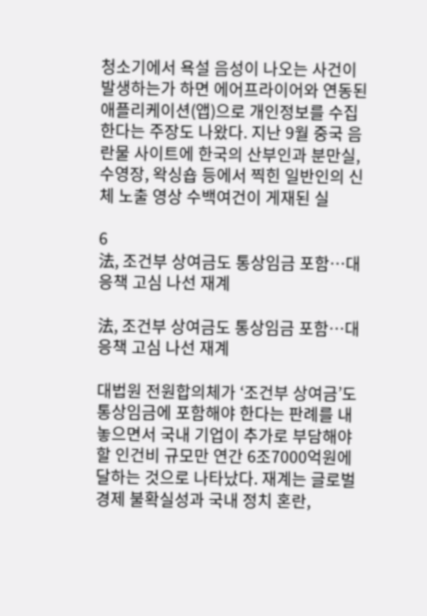청소기에서 욕설 음성이 나오는 사건이 발생하는가 하면 에어프라이어와 연동된 애플리케이션(앱)으로 개인정보를 수집한다는 주장도 나왔다. 지난 9월 중국 음란물 사이트에 한국의 산부인과 분만실, 수영장, 왁싱숍 등에서 찍힌 일반인의 신체 노출 영상 수백여건이 게재된 실

6
法, 조건부 상여금도 통상임금 포함…대응책 고심 나선 재계

法, 조건부 상여금도 통상임금 포함…대응책 고심 나선 재계

대법원 전원합의체가 ‘조건부 상여금’도 통상임금에 포함해야 한다는 판례를 내놓으면서 국내 기업이 추가로 부담해야 할 인건비 규모만 연간 6조7000억원에 달하는 것으로 나타났다. 재계는 글로벌 경제 불확실성과 국내 정치 혼란,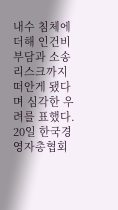내수 침체에 더해 인건비 부담과 소송 리스크까지 떠안게 됐다며 심각한 우려를 표했다. 20일 한국경영자총협회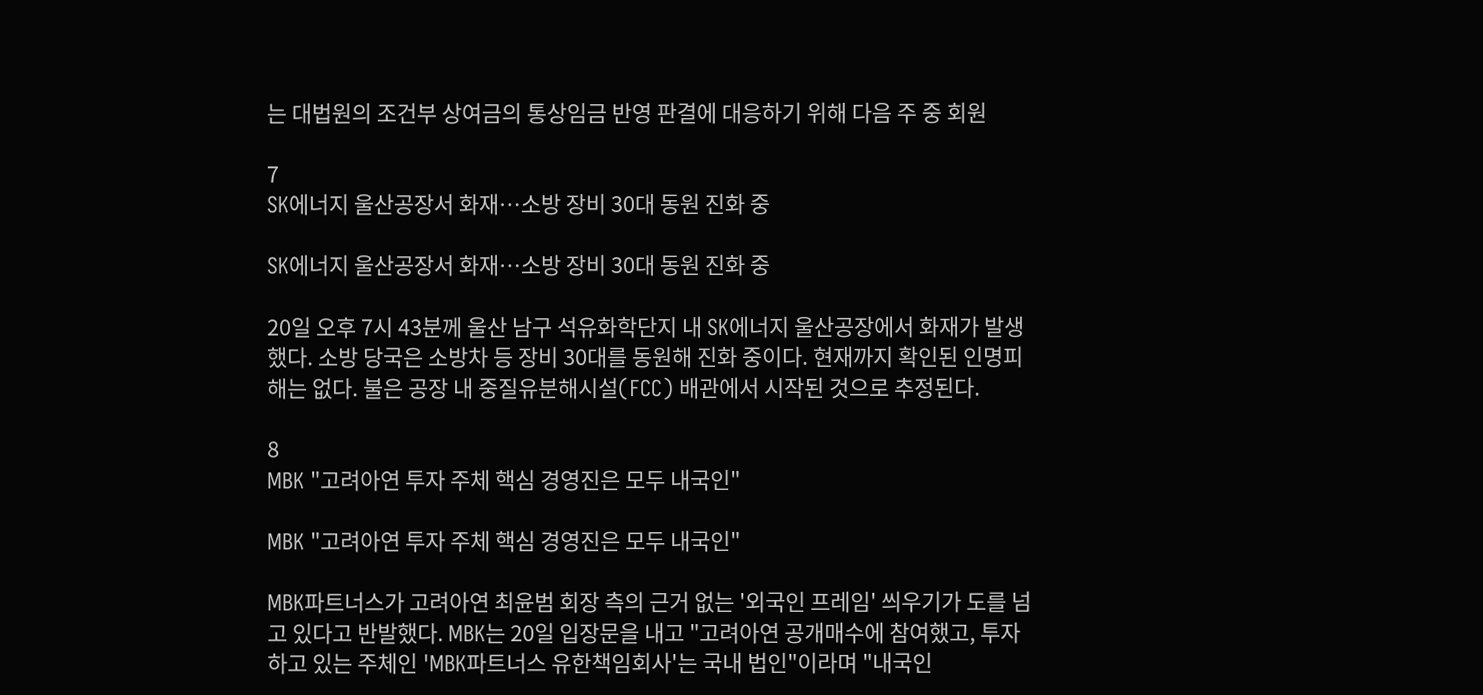는 대법원의 조건부 상여금의 통상임금 반영 판결에 대응하기 위해 다음 주 중 회원

7
SK에너지 울산공장서 화재…소방 장비 30대 동원 진화 중

SK에너지 울산공장서 화재…소방 장비 30대 동원 진화 중

20일 오후 7시 43분께 울산 남구 석유화학단지 내 SK에너지 울산공장에서 화재가 발생했다. 소방 당국은 소방차 등 장비 30대를 동원해 진화 중이다. 현재까지 확인된 인명피해는 없다. 불은 공장 내 중질유분해시설(FCC) 배관에서 시작된 것으로 추정된다.

8
MBK "고려아연 투자 주체 핵심 경영진은 모두 내국인"

MBK "고려아연 투자 주체 핵심 경영진은 모두 내국인"

MBK파트너스가 고려아연 최윤범 회장 측의 근거 없는 '외국인 프레임' 씌우기가 도를 넘고 있다고 반발했다. MBK는 20일 입장문을 내고 "고려아연 공개매수에 참여했고, 투자하고 있는 주체인 'MBK파트너스 유한책임회사'는 국내 법인"이라며 "내국인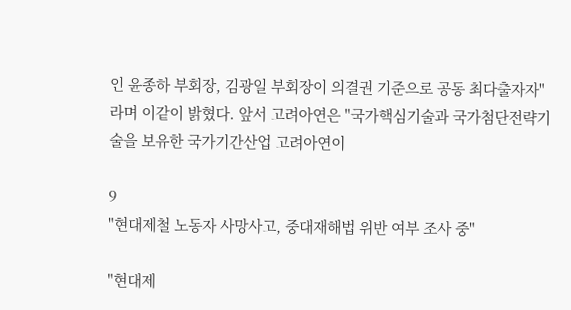인 윤종하 부회장, 김광일 부회장이 의결권 기준으로 공동 최다출자자"라며 이같이 밝혔다. 앞서 고려아연은 "국가핵심기술과 국가첨단전략기술을 보유한 국가기간산업 고려아연이

9
"현대제철 노동자 사망사고, 중대재해법 위반 여부 조사 중"

"현대제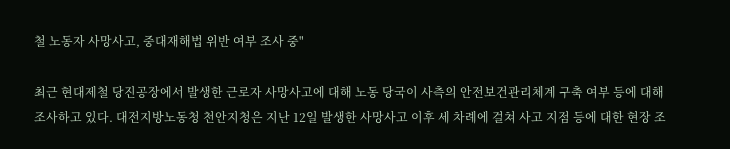철 노동자 사망사고, 중대재해법 위반 여부 조사 중"

최근 현대제철 당진공장에서 발생한 근로자 사망사고에 대해 노동 당국이 사측의 안전보건관리체계 구축 여부 등에 대해 조사하고 있다. 대전지방노동청 천안지청은 지난 12일 발생한 사망사고 이후 세 차례에 걸쳐 사고 지점 등에 대한 현장 조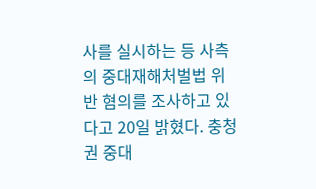사를 실시하는 등 사측의 중대재해처벌법 위반 혐의를 조사하고 있다고 20일 밝혔다. 충청권 중대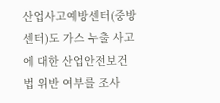산업사고예방센터(중방센터)도 가스 누출 사고에 대한 산업안전보건법 위반 여부를 조사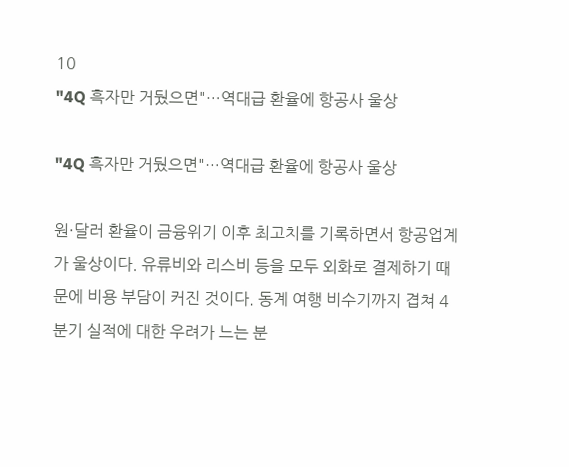10
"4Q 흑자만 거뒀으면"…역대급 환율에 항공사 울상

"4Q 흑자만 거뒀으면"…역대급 환율에 항공사 울상

원·달러 환율이 금융위기 이후 최고치를 기록하면서 항공업계가 울상이다. 유류비와 리스비 등을 모두 외화로 결제하기 때문에 비용 부담이 커진 것이다. 동계 여행 비수기까지 겹쳐 4분기 실적에 대한 우려가 느는 분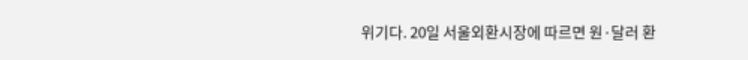위기다. 20일 서울외환시장에 따르면 원·달러 환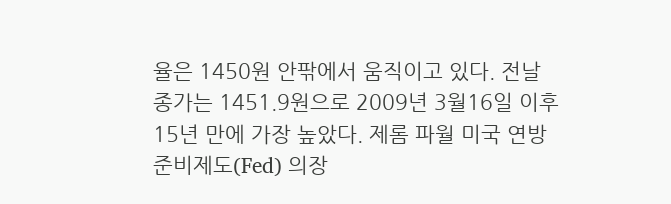율은 1450원 안팎에서 움직이고 있다. 전날 종가는 1451.9원으로 2009년 3월16일 이후 15년 만에 가장 높았다. 제롬 파월 미국 연방준비제도(Fed) 의장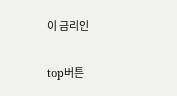이 금리인

top버튼